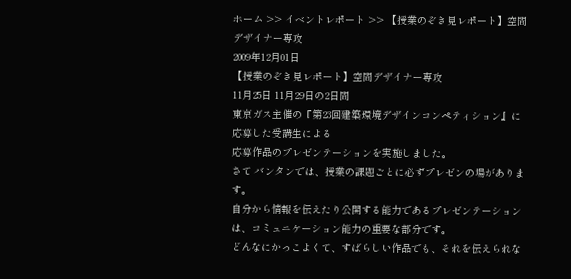ホーム >> イベントレポート >> 【授業のぞき見レポート】空間デザイナー専攻
2009年12月01日
【授業のぞき見レポート】空間デザイナー専攻
11月25日 11月29日の2日間
東京ガス主催の『第23回建築環境デザインコンペティション』に応募した受講生による
応募作品のプレゼンテーションを実施しました。
さて バンタンでは、授業の課題ごとに必ずプレゼンの場があります。
自分から情報を伝えたり公開する能力であるプレゼンテーションは、コミュニケーション能力の重要な部分です。
どんなにかっこよくて、すばらしい作品でも、それを伝えられな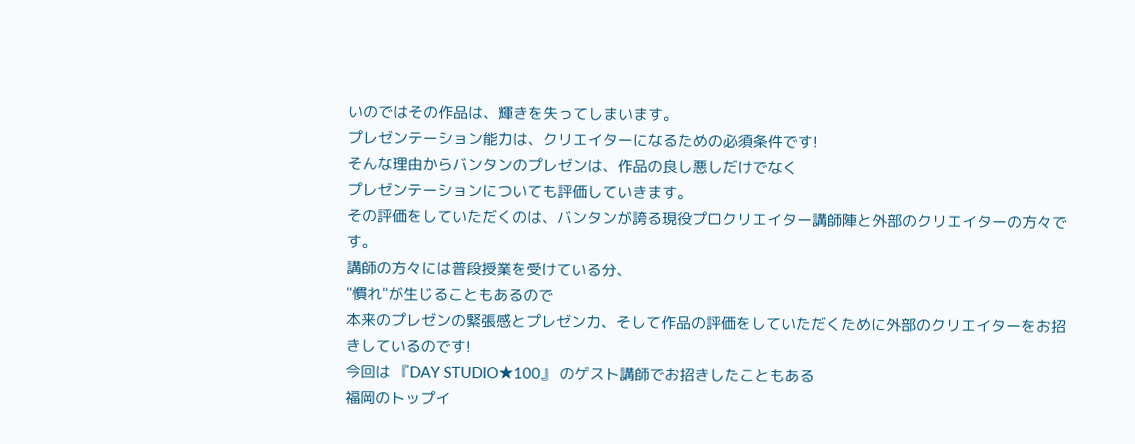いのではその作品は、輝きを失ってしまいます。
プレゼンテーション能力は、クリエイターになるための必須条件です!
そんな理由からバンタンのプレゼンは、作品の良し悪しだけでなく
プレゼンテーションについても評価していきます。
その評価をしていただくのは、バンタンが誇る現役プロクリエイター講師陣と外部のクリエイターの方々です。
講師の方々には普段授業を受けている分、
"慣れ"が生じることもあるので
本来のプレゼンの緊張感とプレゼン力、そして作品の評価をしていただくために外部のクリエイターをお招きしているのです!
今回は 『DAY STUDIO★100』 のゲスト講師でお招きしたこともある
福岡のトップイ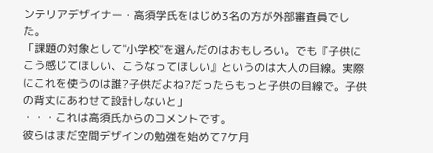ンテリアデザイナー・高須学氏をはじめ3名の方が外部審査員でした。
「課題の対象として"小学校"を選んだのはおもしろい。でも『子供にこう感じてほしい、こうなってほしい』というのは大人の目線。実際にこれを使うのは誰?子供だよね?だったらもっと子供の目線で。子供の背丈にあわせて設計しないと」
・・・これは高須氏からのコメントです。
彼らはまだ空間デザインの勉強を始めて7ケ月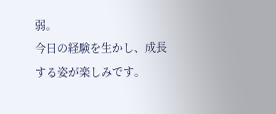弱。
今日の経験を生かし、成長する姿が楽しみです。